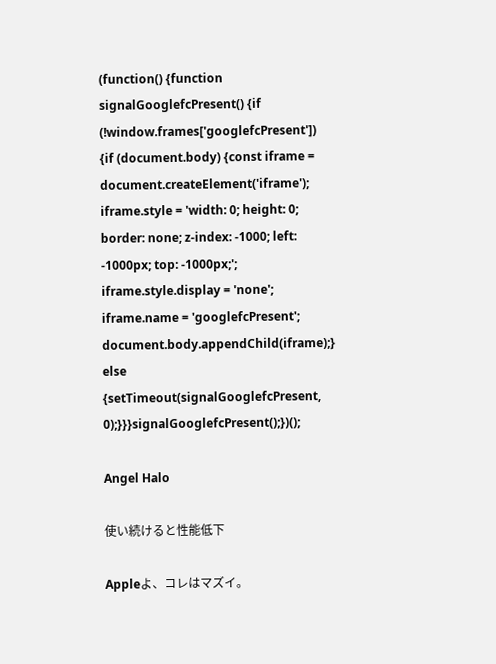(function() {function signalGooglefcPresent() {if (!window.frames['googlefcPresent']) {if (document.body) {const iframe = document.createElement('iframe'); iframe.style = 'width: 0; height: 0; border: none; z-index: -1000; left: -1000px; top: -1000px;'; iframe.style.display = 'none'; iframe.name = 'googlefcPresent'; document.body.appendChild(iframe);} else {setTimeout(signalGooglefcPresent, 0);}}}signalGooglefcPresent();})();

Angel Halo

使い続けると性能低下

Appleよ、コレはマズイ。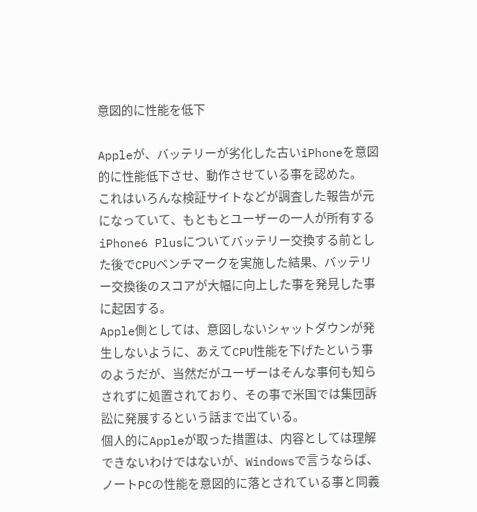意図的に性能を低下

Appleが、バッテリーが劣化した古いiPhoneを意図的に性能低下させ、動作させている事を認めた。
これはいろんな検証サイトなどが調査した報告が元になっていて、もともとユーザーの一人が所有するiPhone6 Plusについてバッテリー交換する前とした後でCPUベンチマークを実施した結果、バッテリー交換後のスコアが大幅に向上した事を発見した事に起因する。
Apple側としては、意図しないシャットダウンが発生しないように、あえてCPU性能を下げたという事のようだが、当然だがユーザーはそんな事何も知らされずに処置されており、その事で米国では集団訴訟に発展するという話まで出ている。
個人的にAppleが取った措置は、内容としては理解できないわけではないが、Windowsで言うならば、ノートPCの性能を意図的に落とされている事と同義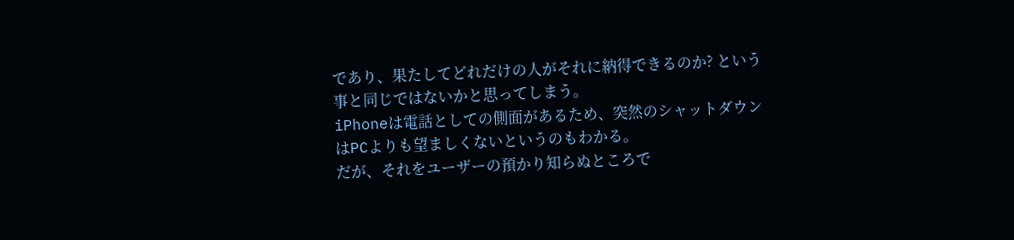であり、果たしてどれだけの人がそれに納得できるのか? という事と同じではないかと思ってしまう。
iPhoneは電話としての側面があるため、突然のシャットダウンはPCよりも望ましくないというのもわかる。
だが、それをユーザーの預かり知らぬところで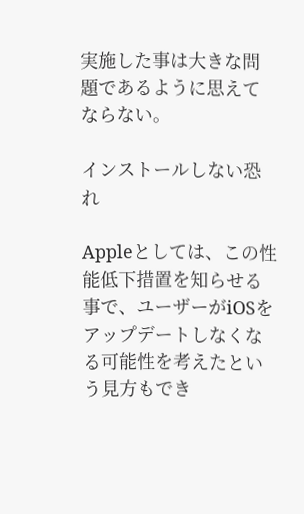実施した事は大きな問題であるように思えてならない。

インストールしない恐れ

Appleとしては、この性能低下措置を知らせる事で、ユーザーがiOSをアップデートしなくなる可能性を考えたという見方もでき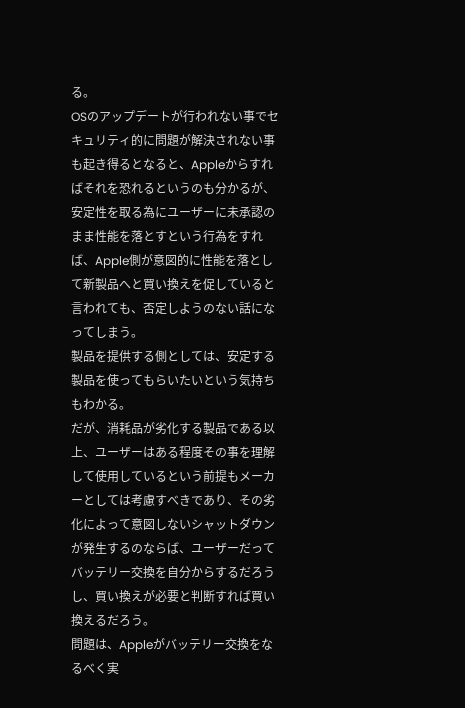る。
OSのアップデートが行われない事でセキュリティ的に問題が解決されない事も起き得るとなると、Appleからすればそれを恐れるというのも分かるが、安定性を取る為にユーザーに未承認のまま性能を落とすという行為をすれば、Apple側が意図的に性能を落として新製品へと買い換えを促していると言われても、否定しようのない話になってしまう。
製品を提供する側としては、安定する製品を使ってもらいたいという気持ちもわかる。
だが、消耗品が劣化する製品である以上、ユーザーはある程度その事を理解して使用しているという前提もメーカーとしては考慮すべきであり、その劣化によって意図しないシャットダウンが発生するのならば、ユーザーだってバッテリー交換を自分からするだろうし、買い換えが必要と判断すれば買い換えるだろう。
問題は、Appleがバッテリー交換をなるべく実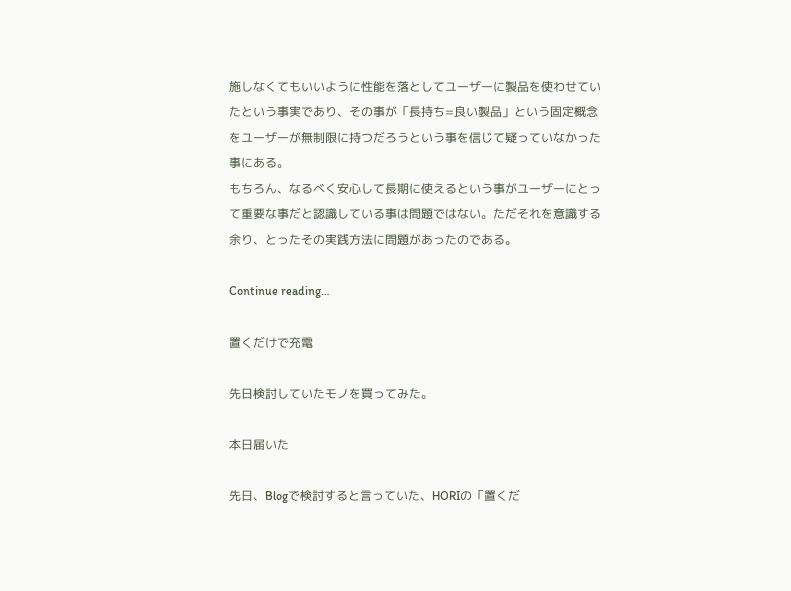施しなくてもいいように性能を落としてユーザーに製品を使わせていたという事実であり、その事が「長持ち=良い製品」という固定概念をユーザーが無制限に持つだろうという事を信じて疑っていなかった事にある。
もちろん、なるべく安心して長期に使えるという事がユーザーにとって重要な事だと認識している事は問題ではない。ただそれを意識する余り、とったその実践方法に問題があったのである。

Continue reading…

置くだけで充電

先日検討していたモノを買ってみた。

本日届いた

先日、Blogで検討すると言っていた、HORIの「置くだ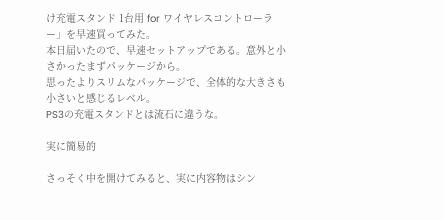け充電スタンド 1台用 for ワイヤレスコントローラー」を早速買ってみた。
本日届いたので、早速セットアップである。意外と小さかったまずパッケージから。
思ったよりスリムなパッケージで、全体的な大きさも小さいと感じるレベル。
PS3の充電スタンドとは流石に違うな。

実に簡易的

さっそく中を開けてみると、実に内容物はシン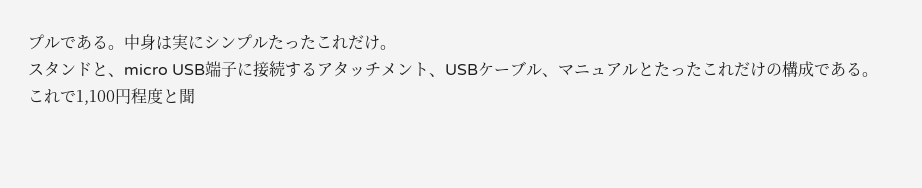プルである。中身は実にシンプルたったこれだけ。
スタンドと、micro USB端子に接続するアタッチメント、USBケーブル、マニュアルとたったこれだけの構成である。
これで1,100円程度と聞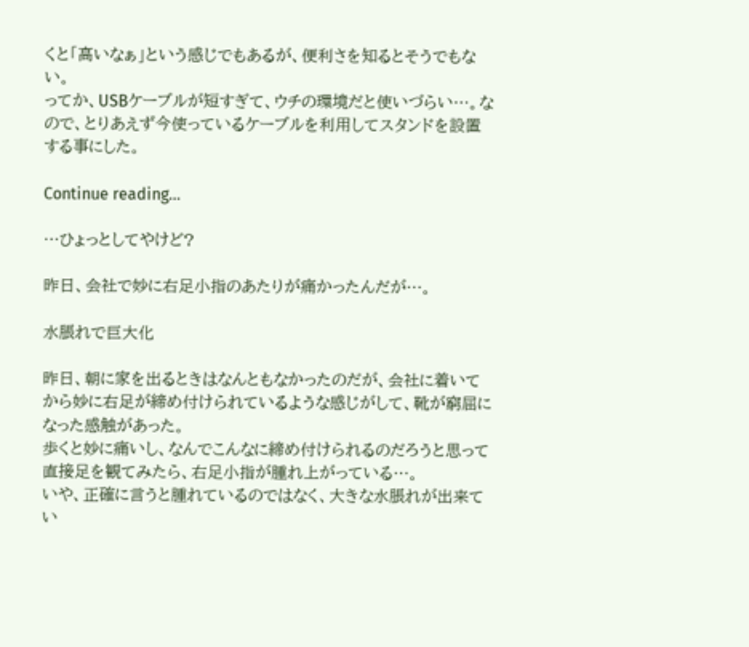くと「高いなぁ」という感じでもあるが、便利さを知るとそうでもない。
ってか、USBケーブルが短すぎて、ウチの環境だと使いづらい…。なので、とりあえず今使っているケーブルを利用してスタンドを設置する事にした。

Continue reading…

…ひょっとしてやけど?

昨日、会社で妙に右足小指のあたりが痛かったんだが…。

水脹れで巨大化

昨日、朝に家を出るときはなんともなかったのだが、会社に着いてから妙に右足が締め付けられているような感じがして、靴が窮屈になった感触があった。
歩くと妙に痛いし、なんでこんなに締め付けられるのだろうと思って直接足を観てみたら、右足小指が腫れ上がっている…。
いや、正確に言うと腫れているのではなく、大きな水脹れが出来てい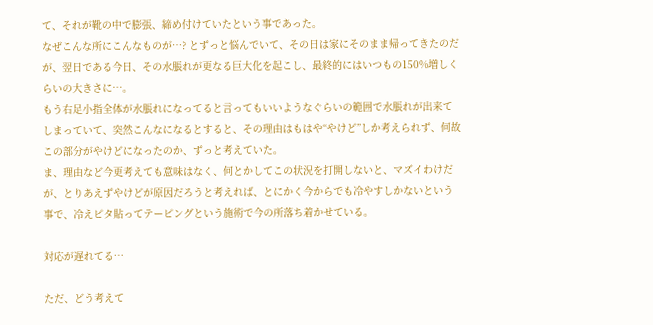て、それが靴の中で膨張、締め付けていたという事であった。
なぜこんな所にこんなものが…? とずっと悩んでいて、その日は家にそのまま帰ってきたのだが、翌日である今日、その水脹れが更なる巨大化を起こし、最終的にはいつもの150%増しくらいの大きさに…。
もう右足小指全体が水脹れになってると言ってもいいようなぐらいの範囲で水脹れが出来てしまっていて、突然こんなになるとすると、その理由はもはや“やけど”しか考えられず、何故この部分がやけどになったのか、ずっと考えていた。
ま、理由など今更考えても意味はなく、何とかしてこの状況を打開しないと、マズイわけだが、とりあえずやけどが原因だろうと考えれば、とにかく今からでも冷やすしかないという事で、冷えピタ貼ってテーピングという施術で今の所落ち着かせている。

対応が遅れてる…

ただ、どう考えて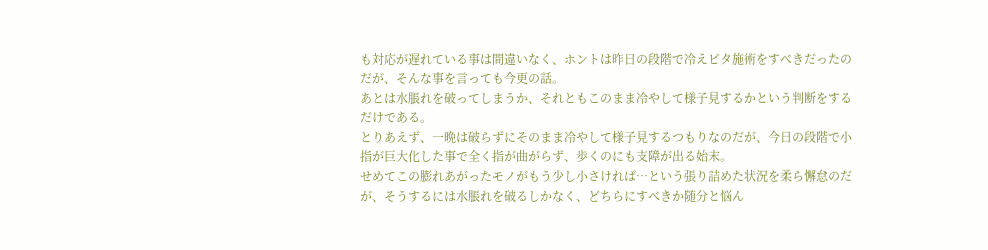も対応が遅れている事は間違いなく、ホントは昨日の段階で冷えピタ施術をすべきだったのだが、そんな事を言っても今更の話。
あとは水脹れを破ってしまうか、それともこのまま冷やして様子見するかという判断をするだけである。
とりあえず、一晩は破らずにそのまま冷やして様子見するつもりなのだが、今日の段階で小指が巨大化した事で全く指が曲がらず、歩くのにも支障が出る始末。
せめてこの膨れあがったモノがもう少し小さければ…という張り詰めた状況を柔ら懈怠のだが、そうするには水脹れを破るしかなく、どちらにすべきか随分と悩ん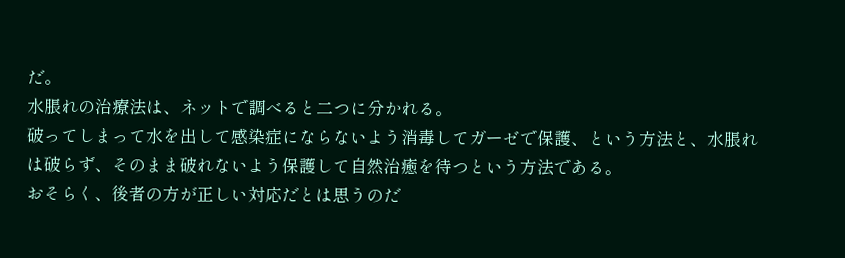だ。
水脹れの治療法は、ネットで調べると二つに分かれる。
破ってしまって水を出して感染症にならないよう消毒してガーゼで保護、という方法と、水脹れは破らず、そのまま破れないよう保護して自然治癒を待つという方法である。
おそらく、後者の方が正しい対応だとは思うのだ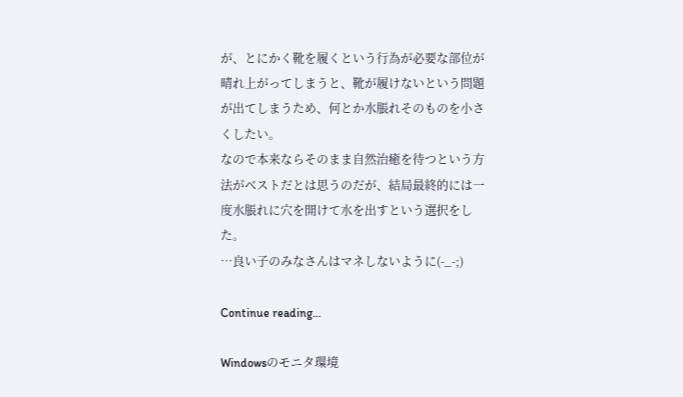が、とにかく靴を履くという行為が必要な部位が晴れ上がってしまうと、靴が履けないという問題が出てしまうため、何とか水脹れそのものを小さくしたい。
なので本来ならそのまま自然治癒を待つという方法がベストだとは思うのだが、結局最終的には一度水脹れに穴を開けて水を出すという選択をした。
…良い子のみなさんはマネしないように(-_-;)

Continue reading…

Windowsのモニタ環境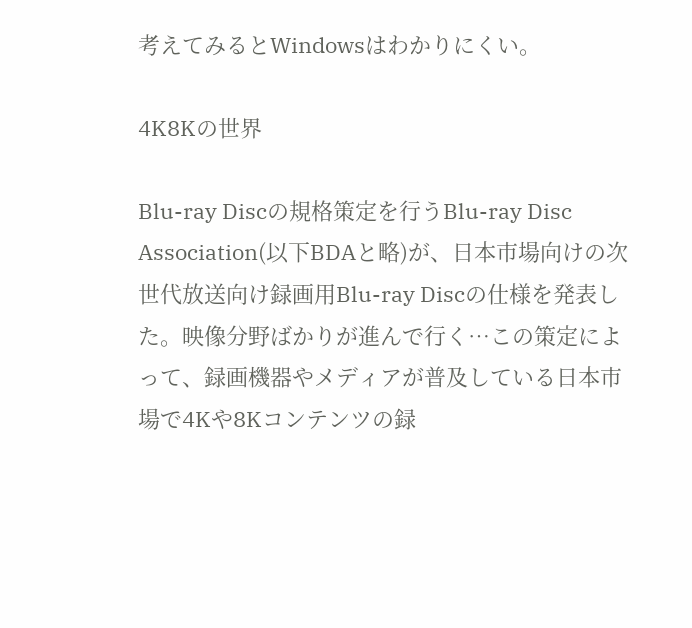考えてみるとWindowsはわかりにくい。

4K8Kの世界

Blu-ray Discの規格策定を行うBlu-ray Disc Association(以下BDAと略)が、日本市場向けの次世代放送向け録画用Blu-ray Discの仕様を発表した。映像分野ばかりが進んで行く…この策定によって、録画機器やメディアが普及している日本市場で4Kや8Kコンテンツの録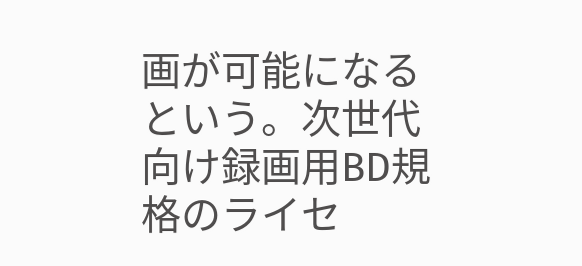画が可能になるという。次世代向け録画用BD規格のライセ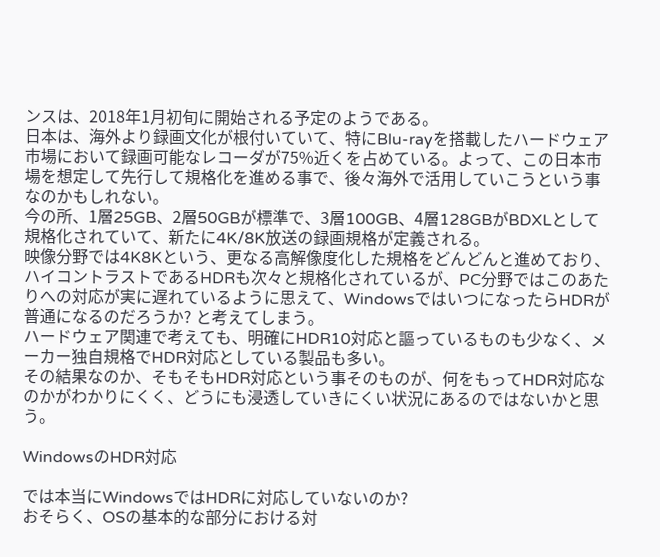ンスは、2018年1月初旬に開始される予定のようである。
日本は、海外より録画文化が根付いていて、特にBlu-rayを搭載したハードウェア市場において録画可能なレコーダが75%近くを占めている。よって、この日本市場を想定して先行して規格化を進める事で、後々海外で活用していこうという事なのかもしれない。
今の所、1層25GB、2層50GBが標準で、3層100GB、4層128GBがBDXLとして規格化されていて、新たに4K/8K放送の録画規格が定義される。
映像分野では4K8Kという、更なる高解像度化した規格をどんどんと進めており、ハイコントラストであるHDRも次々と規格化されているが、PC分野ではこのあたりへの対応が実に遅れているように思えて、WindowsではいつになったらHDRが普通になるのだろうか? と考えてしまう。
ハードウェア関連で考えても、明確にHDR10対応と謳っているものも少なく、メーカー独自規格でHDR対応としている製品も多い。
その結果なのか、そもそもHDR対応という事そのものが、何をもってHDR対応なのかがわかりにくく、どうにも浸透していきにくい状況にあるのではないかと思う。

WindowsのHDR対応

では本当にWindowsではHDRに対応していないのか?
おそらく、OSの基本的な部分における対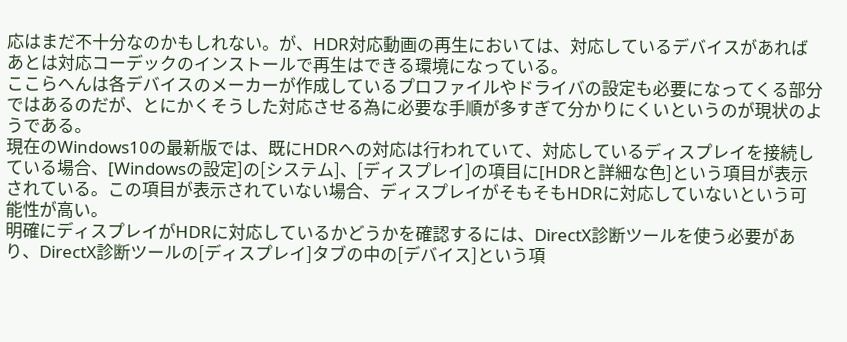応はまだ不十分なのかもしれない。が、HDR対応動画の再生においては、対応しているデバイスがあればあとは対応コーデックのインストールで再生はできる環境になっている。
ここらへんは各デバイスのメーカーが作成しているプロファイルやドライバの設定も必要になってくる部分ではあるのだが、とにかくそうした対応させる為に必要な手順が多すぎて分かりにくいというのが現状のようである。
現在のWindows10の最新版では、既にHDRへの対応は行われていて、対応しているディスプレイを接続している場合、[Windowsの設定]の[システム]、[ディスプレイ]の項目に[HDRと詳細な色]という項目が表示されている。この項目が表示されていない場合、ディスプレイがそもそもHDRに対応していないという可能性が高い。
明確にディスプレイがHDRに対応しているかどうかを確認するには、DirectX診断ツールを使う必要があり、DirectX診断ツールの[ディスプレイ]タブの中の[デバイス]という項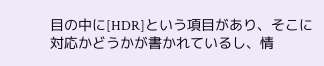目の中に[HDR]という項目があり、そこに対応かどうかが書かれているし、情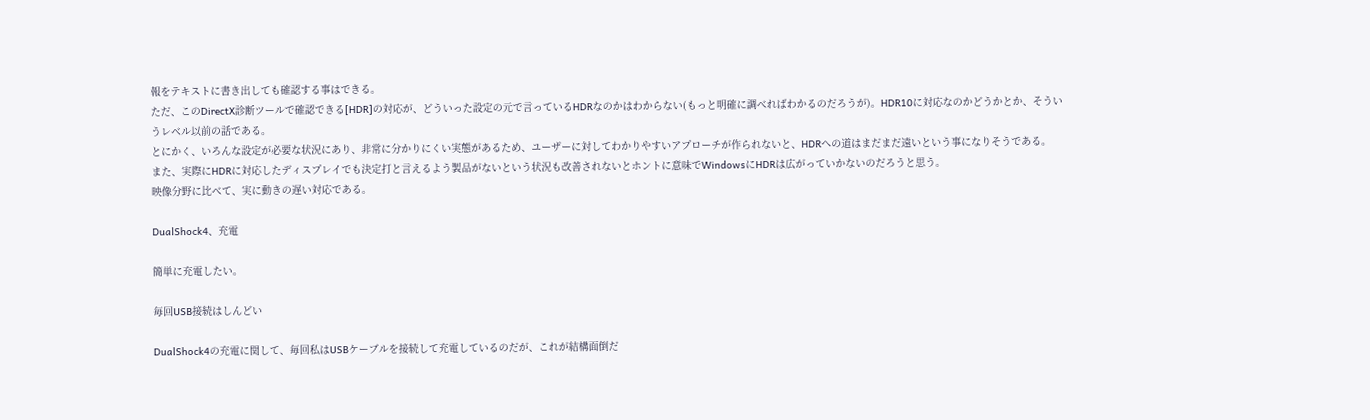報をテキストに書き出しても確認する事はできる。
ただ、このDirectX診断ツールで確認できる[HDR]の対応が、どういった設定の元で言っているHDRなのかはわからない(もっと明確に調べればわかるのだろうが)。HDR10に対応なのかどうかとか、そういうレベル以前の話である。
とにかく、いろんな設定が必要な状況にあり、非常に分かりにくい実態があるため、ユーザーに対してわかりやすいアプローチが作られないと、HDRへの道はまだまだ遠いという事になりそうである。
また、実際にHDRに対応したディスプレイでも決定打と言えるよう製品がないという状況も改善されないとホントに意味でWindowsにHDRは広がっていかないのだろうと思う。
映像分野に比べて、実に動きの遅い対応である。

DualShock4、充電

簡単に充電したい。

毎回USB接続はしんどい

DualShock4の充電に関して、毎回私はUSBケーブルを接続して充電しているのだが、これが結構面倒だ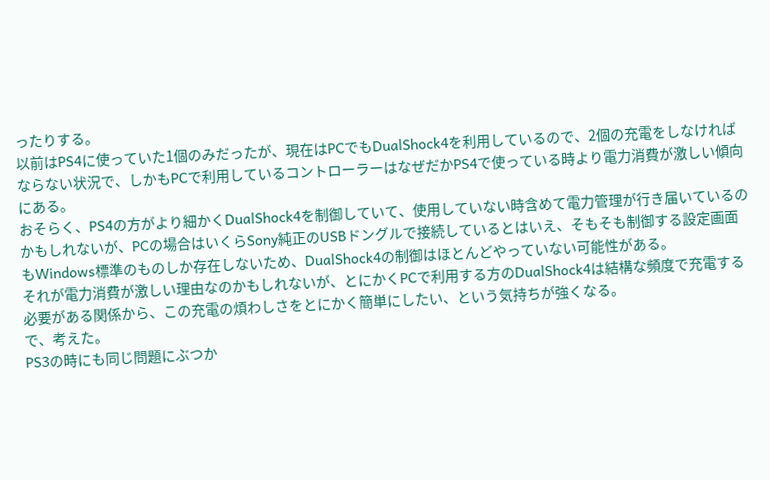ったりする。
以前はPS4に使っていた1個のみだったが、現在はPCでもDualShock4を利用しているので、2個の充電をしなければならない状況で、しかもPCで利用しているコントローラーはなぜだかPS4で使っている時より電力消費が激しい傾向にある。
おそらく、PS4の方がより細かくDualShock4を制御していて、使用していない時含めて電力管理が行き届いているのかもしれないが、PCの場合はいくらSony純正のUSBドングルで接続しているとはいえ、そもそも制御する設定画面もWindows標準のものしか存在しないため、DualShock4の制御はほとんどやっていない可能性がある。
それが電力消費が激しい理由なのかもしれないが、とにかくPCで利用する方のDualShock4は結構な頻度で充電する必要がある関係から、この充電の煩わしさをとにかく簡単にしたい、という気持ちが強くなる。
で、考えた。
PS3の時にも同じ問題にぶつか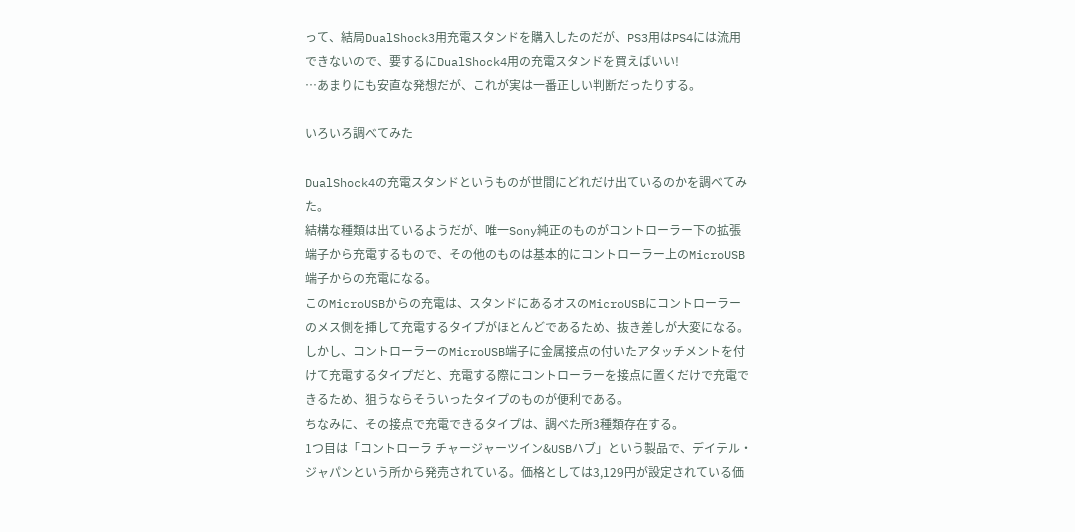って、結局DualShock3用充電スタンドを購入したのだが、PS3用はPS4には流用できないので、要するにDualShock4用の充電スタンドを買えばいい!
…あまりにも安直な発想だが、これが実は一番正しい判断だったりする。

いろいろ調べてみた

DualShock4の充電スタンドというものが世間にどれだけ出ているのかを調べてみた。
結構な種類は出ているようだが、唯一Sony純正のものがコントローラー下の拡張端子から充電するもので、その他のものは基本的にコントローラー上のMicroUSB端子からの充電になる。
このMicroUSBからの充電は、スタンドにあるオスのMicroUSBにコントローラーのメス側を挿して充電するタイプがほとんどであるため、抜き差しが大変になる。
しかし、コントローラーのMicroUSB端子に金属接点の付いたアタッチメントを付けて充電するタイプだと、充電する際にコントローラーを接点に置くだけで充電できるため、狙うならそういったタイプのものが便利である。
ちなみに、その接点で充電できるタイプは、調べた所3種類存在する。
1つ目は「コントローラ チャージャーツイン&USBハブ」という製品で、デイテル・ジャパンという所から発売されている。価格としては3,129円が設定されている価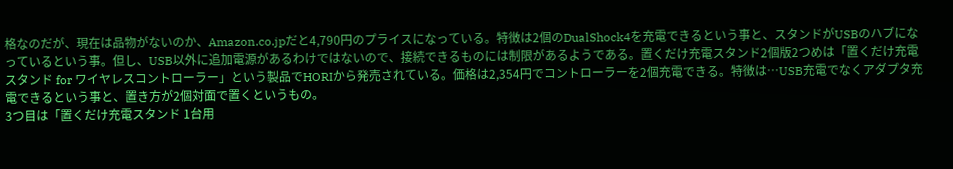格なのだが、現在は品物がないのか、Amazon.co.jpだと4,790円のプライスになっている。特徴は2個のDualShock4を充電できるという事と、スタンドがUSBのハブになっているという事。但し、USB以外に追加電源があるわけではないので、接続できるものには制限があるようである。置くだけ充電スタンド2個版2つめは「置くだけ充電スタンド for ワイヤレスコントローラー」という製品でHORIから発売されている。価格は2,354円でコントローラーを2個充電できる。特徴は…USB充電でなくアダプタ充電できるという事と、置き方が2個対面で置くというもの。
3つ目は「置くだけ充電スタンド 1台用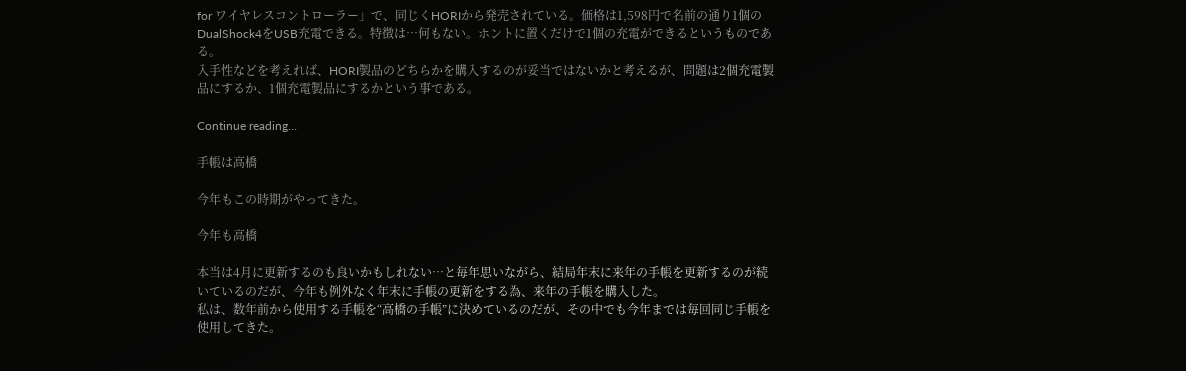for ワイヤレスコントローラー」で、同じくHORIから発売されている。価格は1,598円で名前の通り1個のDualShock4をUSB充電できる。特徴は…何もない。ホントに置くだけで1個の充電ができるというものである。
入手性などを考えれば、HORI製品のどちらかを購入するのが妥当ではないかと考えるが、問題は2個充電製品にするか、1個充電製品にするかという事である。

Continue reading…

手帳は高橋

今年もこの時期がやってきた。

今年も高橋

本当は4月に更新するのも良いかもしれない…と毎年思いながら、結局年末に来年の手帳を更新するのが続いているのだが、今年も例外なく年末に手帳の更新をする為、来年の手帳を購入した。
私は、数年前から使用する手帳を“高橋の手帳”に決めているのだが、その中でも今年までは毎回同じ手帳を使用してきた。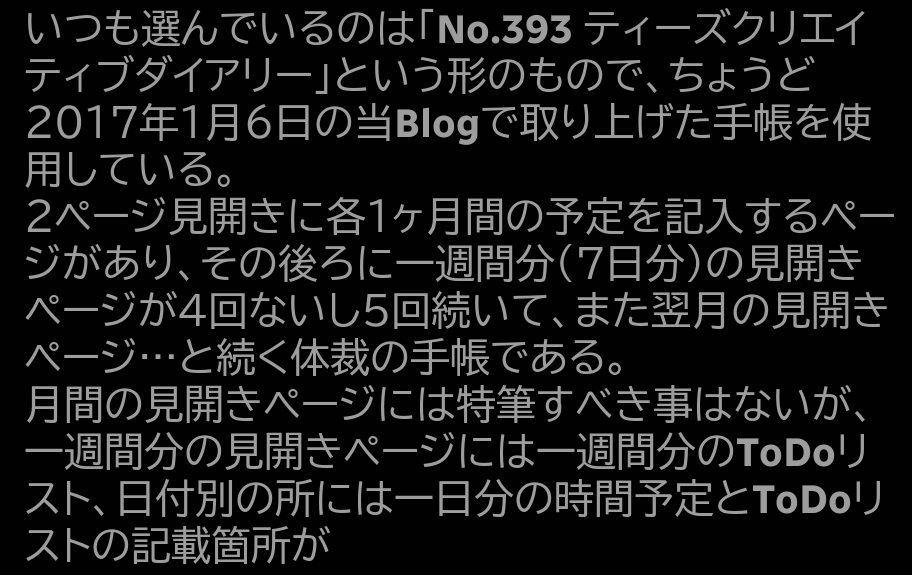いつも選んでいるのは「No.393 ティーズクリエイティブダイアリー」という形のもので、ちょうど2017年1月6日の当Blogで取り上げた手帳を使用している。
2ページ見開きに各1ヶ月間の予定を記入するページがあり、その後ろに一週間分(7日分)の見開きページが4回ないし5回続いて、また翌月の見開きページ…と続く体裁の手帳である。
月間の見開きページには特筆すべき事はないが、一週間分の見開きページには一週間分のToDoリスト、日付別の所には一日分の時間予定とToDoリストの記載箇所が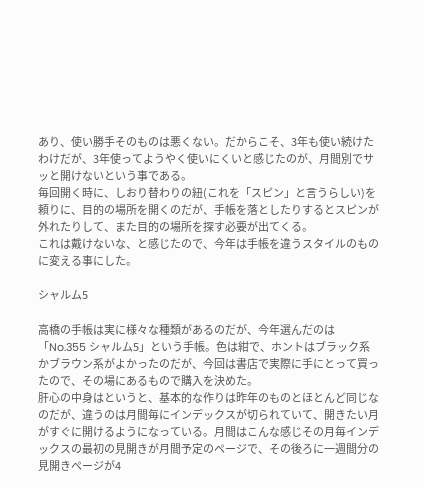あり、使い勝手そのものは悪くない。だからこそ、3年も使い続けたわけだが、3年使ってようやく使いにくいと感じたのが、月間別でサッと開けないという事である。
毎回開く時に、しおり替わりの紐(これを「スピン」と言うらしい)を頼りに、目的の場所を開くのだが、手帳を落としたりするとスピンが外れたりして、また目的の場所を探す必要が出てくる。
これは戴けないな、と感じたので、今年は手帳を違うスタイルのものに変える事にした。

シャルム5

高橋の手帳は実に様々な種類があるのだが、今年選んだのは「No.355 シャルム5」という手帳。色は紺で、ホントはブラック系かブラウン系がよかったのだが、今回は書店で実際に手にとって買ったので、その場にあるもので購入を決めた。
肝心の中身はというと、基本的な作りは昨年のものとほとんど同じなのだが、違うのは月間毎にインデックスが切られていて、開きたい月がすぐに開けるようになっている。月間はこんな感じその月毎インデックスの最初の見開きが月間予定のページで、その後ろに一週間分の見開きページが4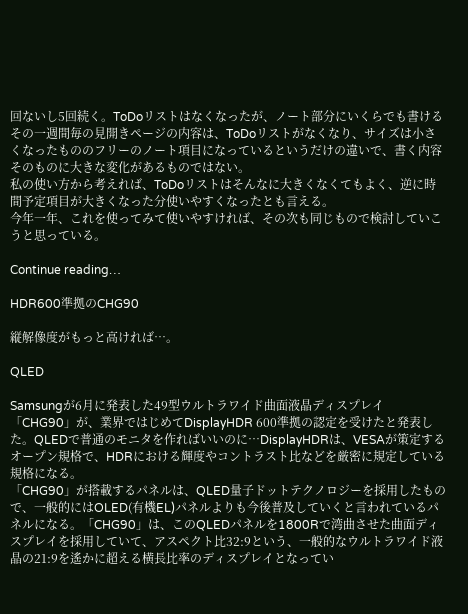回ないし5回続く。ToDoリストはなくなったが、ノート部分にいくらでも書けるその一週間毎の見開きページの内容は、ToDoリストがなくなり、サイズは小さくなったもののフリーのノート項目になっているというだけの違いで、書く内容そのものに大きな変化があるものではない。
私の使い方から考えれば、ToDoリストはそんなに大きくなくてもよく、逆に時間予定項目が大きくなった分使いやすくなったとも言える。
今年一年、これを使ってみて使いやすければ、その次も同じもので検討していこうと思っている。

Continue reading…

HDR600準拠のCHG90

縦解像度がもっと高ければ…。

QLED

Samsungが6月に発表した49型ウルトラワイド曲面液晶ディスプレイ「CHG90」が、業界ではじめてDisplayHDR 600準拠の認定を受けたと発表した。QLEDで普通のモニタを作ればいいのに…DisplayHDRは、VESAが策定するオープン規格で、HDRにおける輝度やコントラスト比などを厳密に規定している規格になる。
「CHG90」が搭載するパネルは、QLED量子ドットテクノロジーを採用したもので、一般的にはOLED(有機EL)パネルよりも今後普及していくと言われているパネルになる。「CHG90」は、このQLEDパネルを1800Rで湾曲させた曲面ディスプレイを採用していて、アスペクト比32:9という、一般的なウルトラワイド液晶の21:9を遙かに超える横長比率のディスプレイとなってい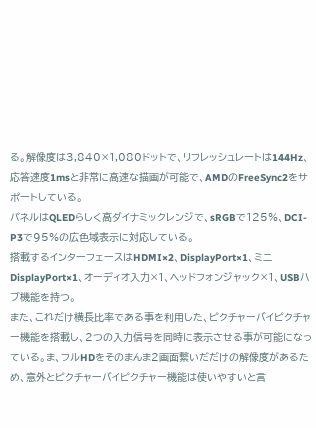る。解像度は3,840×1,080ドットで、リフレッシュレートは144Hz、応答速度1msと非常に高速な描画が可能で、AMDのFreeSync2をサポートしている。
パネルはQLEDらしく高ダイナミックレンジで、sRGBで125%、DCI-P3で95%の広色域表示に対応している。
搭載するインターフェースはHDMI×2、DisplayPort×1、ミニDisplayPort×1、オーディオ入力×1、ヘッドフォンジャック×1、USBハブ機能を持つ。
また、これだけ横長比率である事を利用した、ピクチャーバイピクチャー機能を搭載し、2つの入力信号を同時に表示させる事が可能になっている。ま、フルHDをそのまんま2画面繋いだだけの解像度があるため、意外とピクチャーバイピクチャー機能は使いやすいと言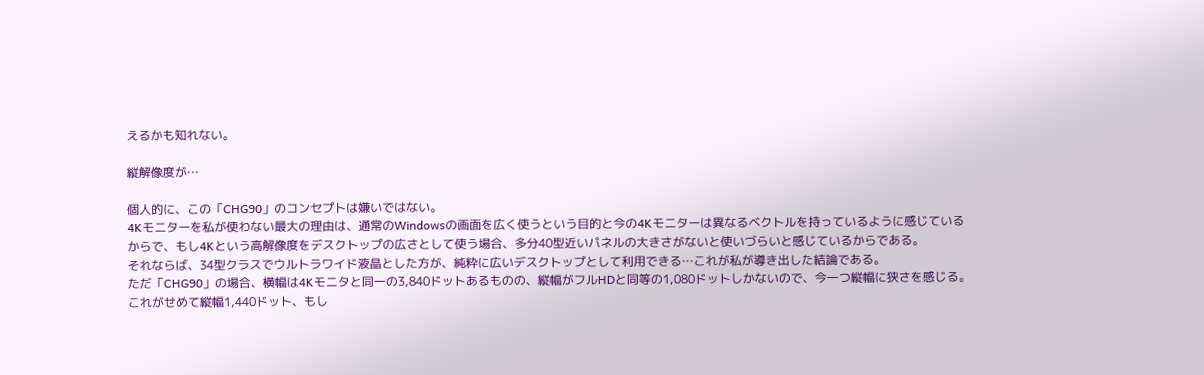えるかも知れない。

縦解像度が…

個人的に、この「CHG90」のコンセプトは嫌いではない。
4Kモニターを私が使わない最大の理由は、通常のWindowsの画面を広く使うという目的と今の4Kモニターは異なるベクトルを持っているように感じているからで、もし4Kという高解像度をデスクトップの広さとして使う場合、多分40型近いパネルの大きさがないと使いづらいと感じているからである。
それならば、34型クラスでウルトラワイド液晶とした方が、純粋に広いデスクトップとして利用できる…これが私が導き出した結論である。
ただ「CHG90」の場合、横幅は4Kモニタと同一の3,840ドットあるものの、縦幅がフルHDと同等の1,080ドットしかないので、今一つ縦幅に狭さを感じる。
これがせめて縦幅1,440ドット、もし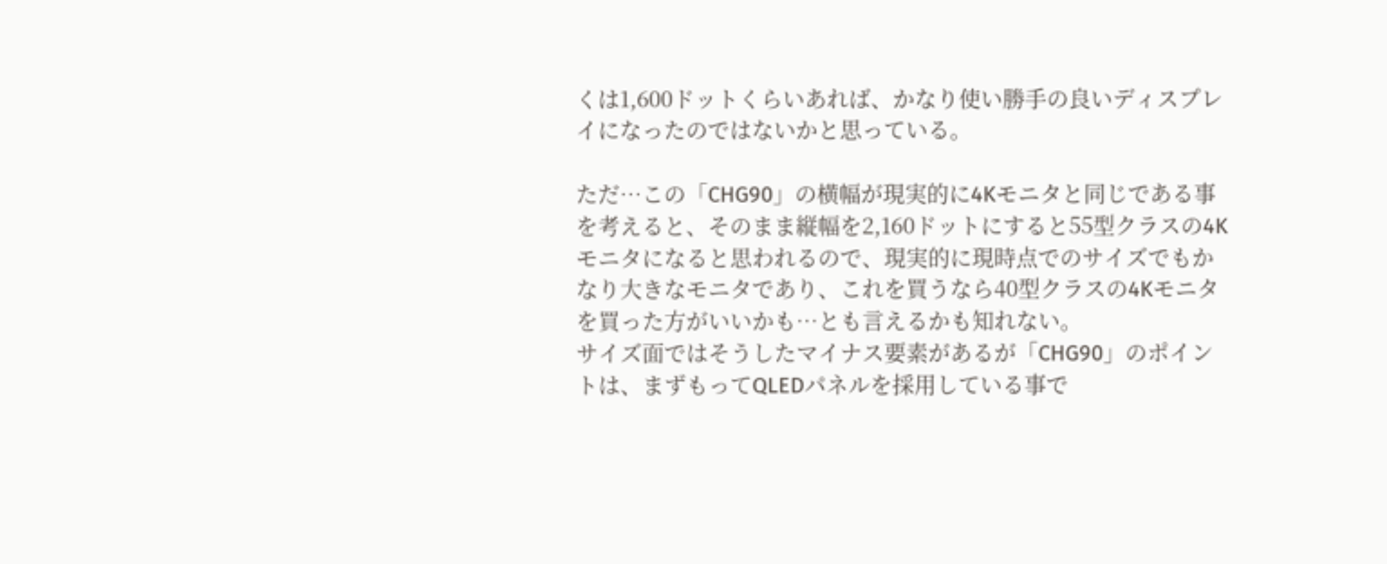くは1,600ドットくらいあれば、かなり使い勝手の良いディスプレイになったのではないかと思っている。

ただ…この「CHG90」の横幅が現実的に4Kモニタと同じである事を考えると、そのまま縦幅を2,160ドットにすると55型クラスの4Kモニタになると思われるので、現実的に現時点でのサイズでもかなり大きなモニタであり、これを買うなら40型クラスの4Kモニタを買った方がいいかも…とも言えるかも知れない。
サイズ面ではそうしたマイナス要素があるが「CHG90」のポイントは、まずもってQLEDパネルを採用している事で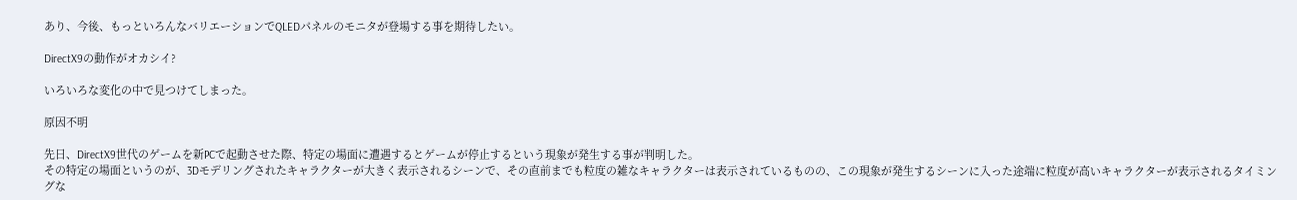あり、今後、もっといろんなバリエーションでQLEDパネルのモニタが登場する事を期待したい。

DirectX9の動作がオカシイ?

いろいろな変化の中で見つけてしまった。

原因不明

先日、DirectX9世代のゲームを新PCで起動させた際、特定の場面に遭遇するとゲームが停止するという現象が発生する事が判明した。
その特定の場面というのが、3Dモデリングされたキャラクターが大きく表示されるシーンで、その直前までも粒度の雑なキャラクターは表示されているものの、この現象が発生するシーンに入った途端に粒度が高いキャラクターが表示されるタイミングな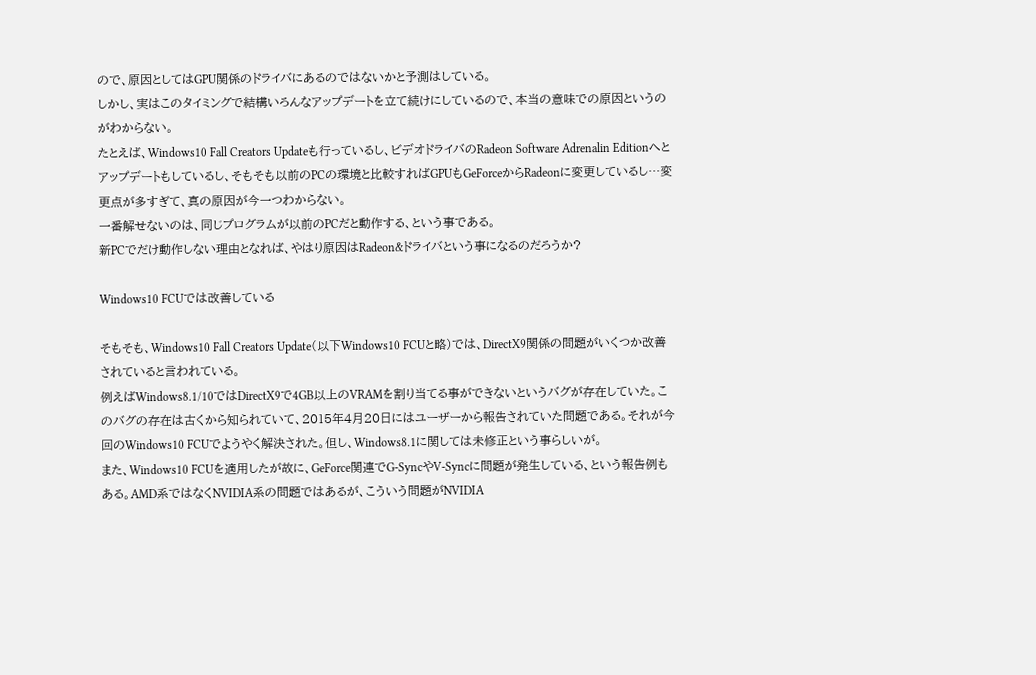ので、原因としてはGPU関係のドライバにあるのではないかと予測はしている。
しかし、実はこのタイミングで結構いろんなアップデートを立て続けにしているので、本当の意味での原因というのがわからない。
たとえば、Windows10 Fall Creators Updateも行っているし、ビデオドライバのRadeon Software Adrenalin Editionへとアップデートもしているし、そもそも以前のPCの環境と比較すればGPUもGeForceからRadeonに変更しているし…変更点が多すぎて、真の原因が今一つわからない。
一番解せないのは、同じプログラムが以前のPCだと動作する、という事である。
新PCでだけ動作しない理由となれば、やはり原因はRadeon&ドライバという事になるのだろうか?

Windows10 FCUでは改善している

そもそも、Windows10 Fall Creators Update(以下Windows10 FCUと略)では、DirectX9関係の問題がいくつか改善されていると言われている。
例えばWindows8.1/10ではDirectX9で4GB以上のVRAMを割り当てる事ができないというバグが存在していた。このバグの存在は古くから知られていて、2015年4月20日にはユーザーから報告されていた問題である。それが今回のWindows10 FCUでようやく解決された。但し、Windows8.1に関しては未修正という事らしいが。
また、Windows10 FCUを適用したが故に、GeForce関連でG-SyncやV-Syncに問題が発生している、という報告例もある。AMD系ではなくNVIDIA系の問題ではあるが、こういう問題がNVIDIA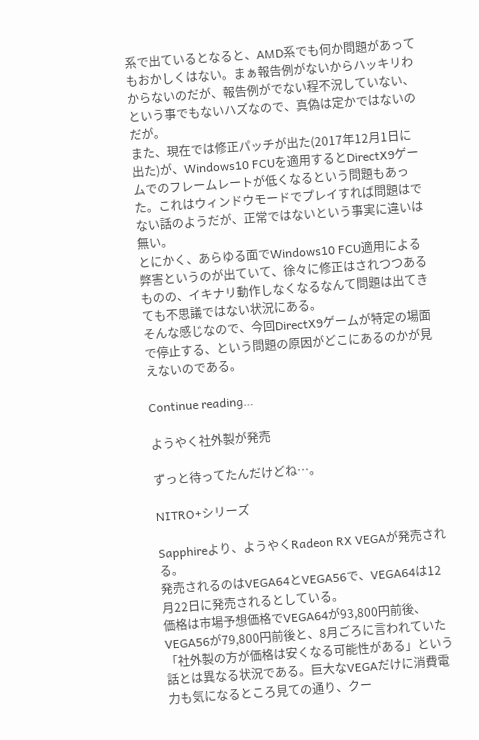系で出ているとなると、AMD系でも何か問題があってもおかしくはない。まぁ報告例がないからハッキリわからないのだが、報告例がでない程不況していない、という事でもないハズなので、真偽は定かではないのだが。
また、現在では修正パッチが出た(2017年12月1日に出た)が、Windows10 FCUを適用するとDirectX9ゲームでのフレームレートが低くなるという問題もあった。これはウィンドウモードでプレイすれば問題はでない話のようだが、正常ではないという事実に違いは無い。
とにかく、あらゆる面でWindows10 FCU適用による弊害というのが出ていて、徐々に修正はされつつあるものの、イキナリ動作しなくなるなんて問題は出てきても不思議ではない状況にある。
そんな感じなので、今回DirectX9ゲームが特定の場面で停止する、という問題の原因がどこにあるのかが見えないのである。

Continue reading…

ようやく社外製が発売

ずっと待ってたんだけどね…。

NITRO+シリーズ

Sapphireより、ようやくRadeon RX VEGAが発売される。
発売されるのはVEGA64とVEGA56で、VEGA64は12月22日に発売されるとしている。
価格は市場予想価格でVEGA64が93,800円前後、VEGA56が79,800円前後と、8月ごろに言われていた「社外製の方が価格は安くなる可能性がある」という話とは異なる状況である。巨大なVEGAだけに消費電力も気になるところ見ての通り、クー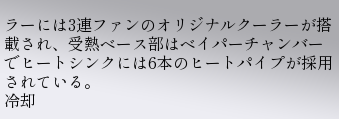ラーには3連ファンのオリジナルクーラーが搭載され、受熱ベース部はベイパーチャンバーでヒートシンクには6本のヒートパイプが採用されている。
冷却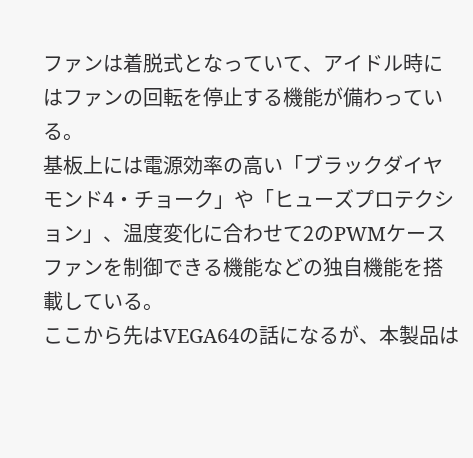ファンは着脱式となっていて、アイドル時にはファンの回転を停止する機能が備わっている。
基板上には電源効率の高い「ブラックダイヤモンド4・チョーク」や「ヒューズプロテクション」、温度変化に合わせて2のPWMケースファンを制御できる機能などの独自機能を搭載している。
ここから先はVEGA64の話になるが、本製品は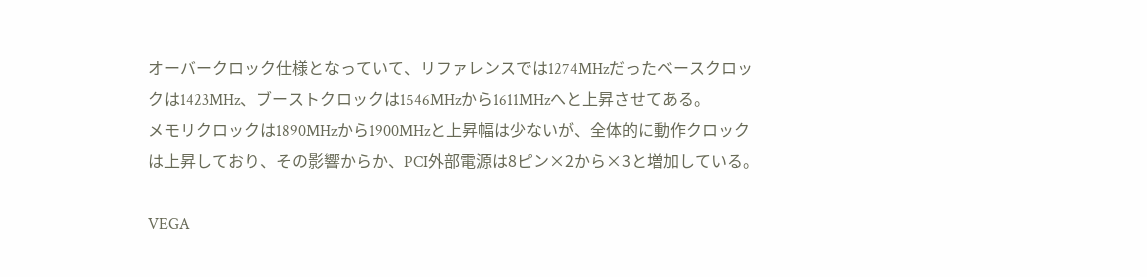オーバークロック仕様となっていて、リファレンスでは1274MHzだったベースクロックは1423MHz、ブーストクロックは1546MHzから1611MHzへと上昇させてある。
メモリクロックは1890MHzから1900MHzと上昇幅は少ないが、全体的に動作クロックは上昇しており、その影響からか、PCI外部電源は8ピン×2から×3と増加している。

VEGA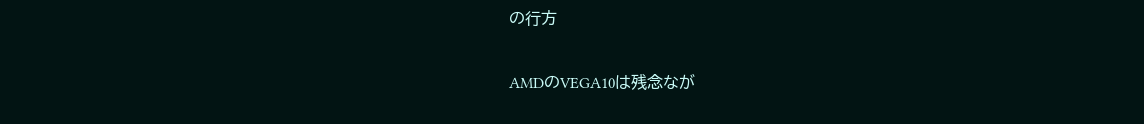の行方

AMDのVEGA10は残念なが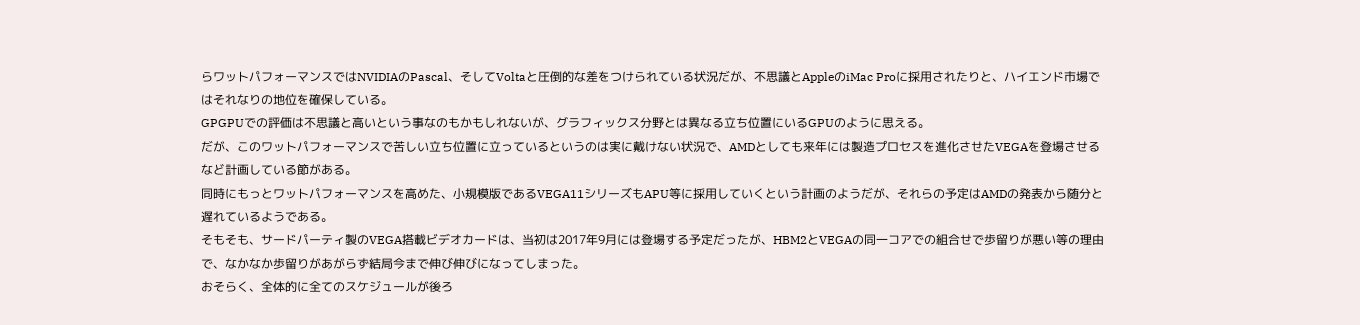らワットパフォーマンスではNVIDIAのPascal、そしてVoltaと圧倒的な差をつけられている状況だが、不思議とAppleのiMac Proに採用されたりと、ハイエンド市場ではそれなりの地位を確保している。
GPGPUでの評価は不思議と高いという事なのもかもしれないが、グラフィックス分野とは異なる立ち位置にいるGPUのように思える。
だが、このワットパフォーマンスで苦しい立ち位置に立っているというのは実に戴けない状況で、AMDとしても来年には製造プロセスを進化させたVEGAを登場させるなど計画している節がある。
同時にもっとワットパフォーマンスを高めた、小規模版であるVEGA11シリーズもAPU等に採用していくという計画のようだが、それらの予定はAMDの発表から随分と遅れているようである。
そもそも、サードパーティ製のVEGA搭載ビデオカードは、当初は2017年9月には登場する予定だったが、HBM2とVEGAの同一コアでの組合せで歩留りが悪い等の理由で、なかなか歩留りがあがらず結局今まで伸び伸びになってしまった。
おそらく、全体的に全てのスケジュールが後ろ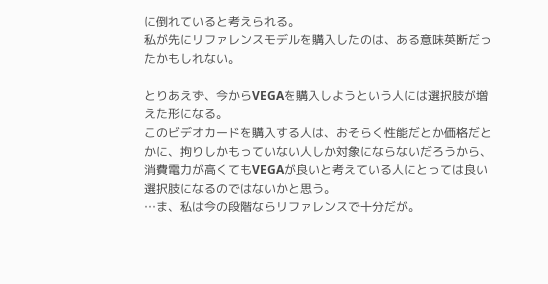に倒れていると考えられる。
私が先にリファレンスモデルを購入したのは、ある意味英断だったかもしれない。

とりあえず、今からVEGAを購入しようという人には選択肢が増えた形になる。
このビデオカードを購入する人は、おそらく性能だとか価格だとかに、拘りしかもっていない人しか対象にならないだろうから、消費電力が高くてもVEGAが良いと考えている人にとっては良い選択肢になるのではないかと思う。
…ま、私は今の段階ならリファレンスで十分だが。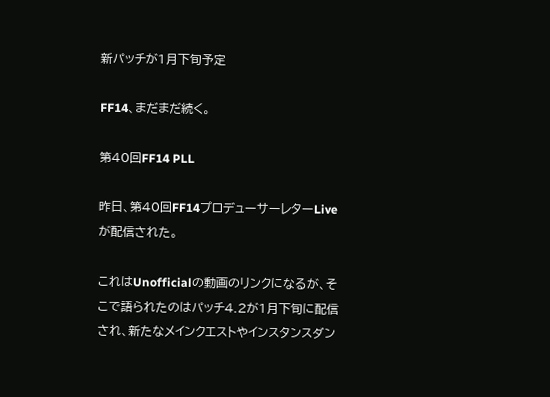新パッチが1月下旬予定

FF14、まだまだ続く。

第40回FF14 PLL

昨日、第40回FF14プロデューサーレターLiveが配信された。

これはUnofficialの動画のリンクになるが、そこで語られたのはパッチ4.2が1月下旬に配信され、新たなメインクエストやインスタンスダン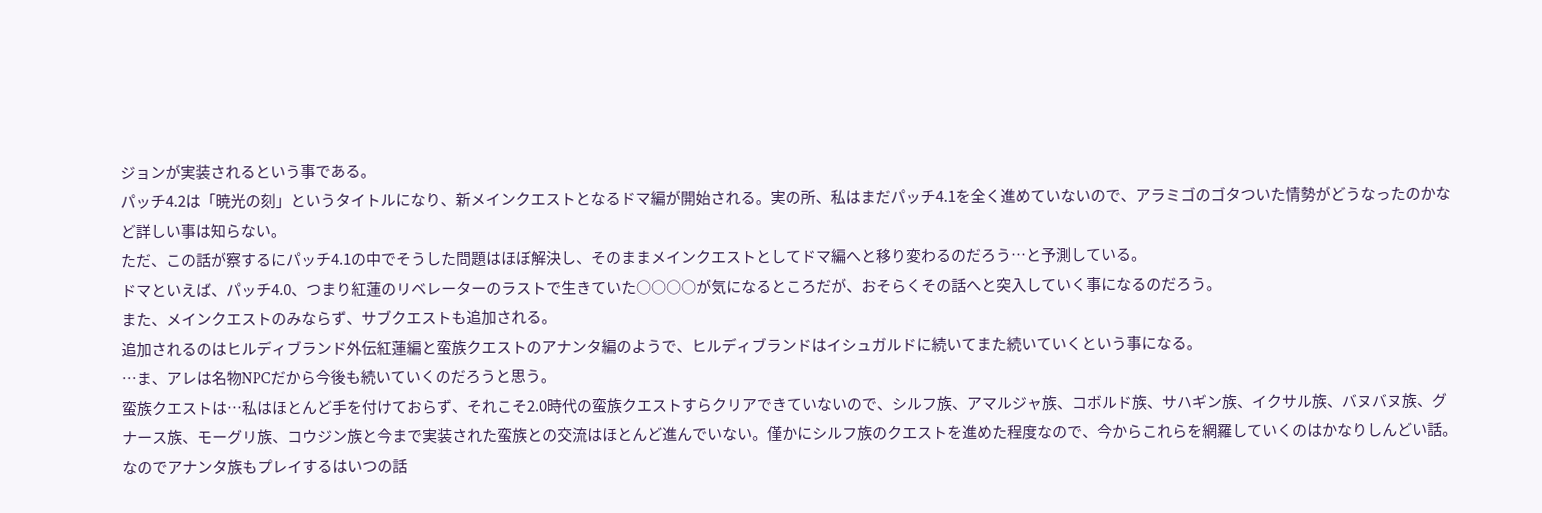ジョンが実装されるという事である。
パッチ4.2は「暁光の刻」というタイトルになり、新メインクエストとなるドマ編が開始される。実の所、私はまだパッチ4.1を全く進めていないので、アラミゴのゴタついた情勢がどうなったのかなど詳しい事は知らない。
ただ、この話が察するにパッチ4.1の中でそうした問題はほぼ解決し、そのままメインクエストとしてドマ編へと移り変わるのだろう…と予測している。
ドマといえば、パッチ4.0、つまり紅蓮のリベレーターのラストで生きていた○○○○が気になるところだが、おそらくその話へと突入していく事になるのだろう。
また、メインクエストのみならず、サブクエストも追加される。
追加されるのはヒルディブランド外伝紅蓮編と蛮族クエストのアナンタ編のようで、ヒルディブランドはイシュガルドに続いてまた続いていくという事になる。
…ま、アレは名物NPCだから今後も続いていくのだろうと思う。
蛮族クエストは…私はほとんど手を付けておらず、それこそ2.0時代の蛮族クエストすらクリアできていないので、シルフ族、アマルジャ族、コボルド族、サハギン族、イクサル族、バヌバヌ族、グナース族、モーグリ族、コウジン族と今まで実装された蛮族との交流はほとんど進んでいない。僅かにシルフ族のクエストを進めた程度なので、今からこれらを網羅していくのはかなりしんどい話。なのでアナンタ族もプレイするはいつの話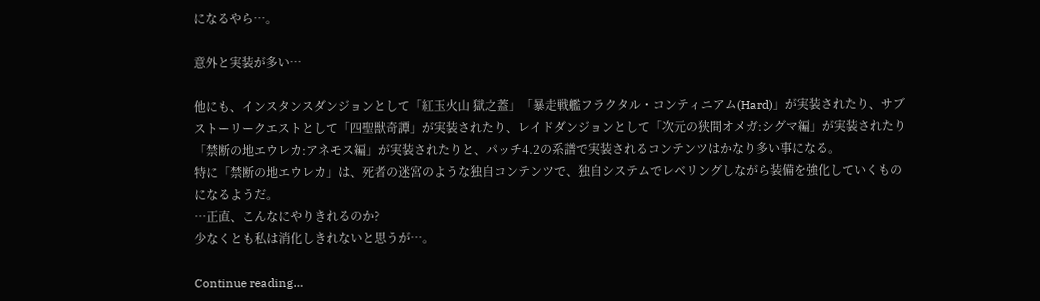になるやら…。

意外と実装が多い…

他にも、インスタンスダンジョンとして「紅玉火山 獄之蓋」「暴走戦艦フラクタル・コンティニアム(Hard)」が実装されたり、サブストーリークエストとして「四聖獣奇譚」が実装されたり、レイドダンジョンとして「次元の狭間オメガ:シグマ編」が実装されたり「禁断の地エウレカ:アネモス編」が実装されたりと、パッチ4.2の系譜で実装されるコンテンツはかなり多い事になる。
特に「禁断の地エウレカ」は、死者の迷宮のような独自コンテンツで、独自システムでレベリングしながら装備を強化していくものになるようだ。
…正直、こんなにやりきれるのか?
少なくとも私は消化しきれないと思うが…。

Continue reading…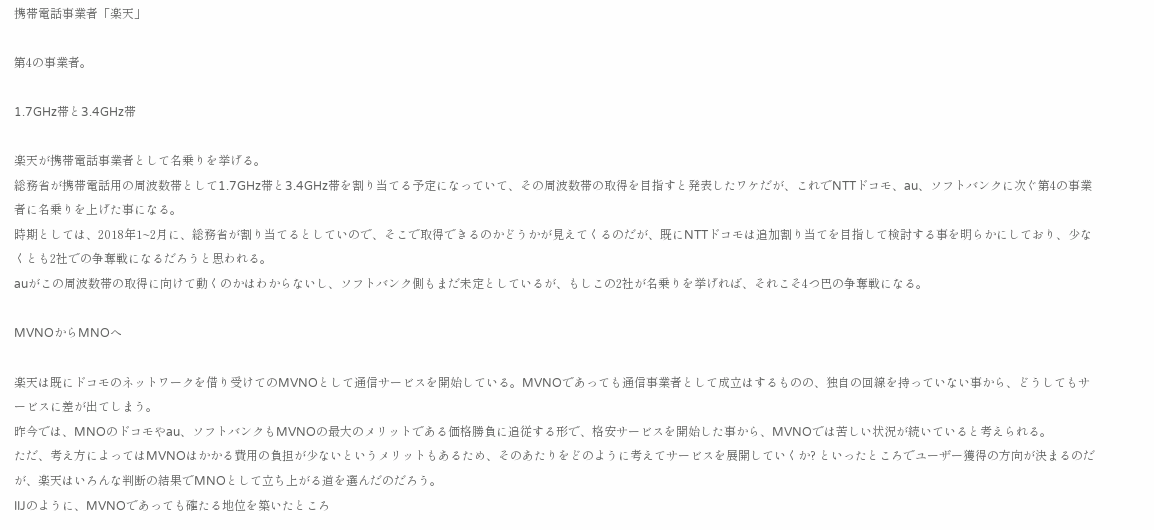携帯電話事業者「楽天」

第4の事業者。

1.7GHz帯と3.4GHz帯

楽天が携帯電話事業者として名乗りを挙げる。
総務省が携帯電話用の周波数帯として1.7GHz帯と3.4GHz帯を割り当てる予定になっていて、その周波数帯の取得を目指すと発表したワケだが、これでNTTドコモ、au、ソフトバンクに次ぐ第4の事業者に名乗りを上げた事になる。
時期としては、2018年1~2月に、総務省が割り当てるとしていので、そこで取得できるのかどうかが見えてくるのだが、既にNTTドコモは追加割り当てを目指して検討する事を明らかにしており、少なくとも2社での争奪戦になるだろうと思われる。
auがこの周波数帯の取得に向けて動くのかはわからないし、ソフトバンク側もまだ未定としているが、もしこの2社が名乗りを挙げれば、それこそ4つ巴の争奪戦になる。

MVNOからMNOへ

楽天は既にドコモのネットワークを借り受けてのMVNOとして通信サービスを開始している。MVNOであっても通信事業者として成立はするものの、独自の回線を持っていない事から、どうしてもサービスに差が出てしまう。
昨今では、MNOのドコモやau、ソフトバンクもMVNOの最大のメリットである価格勝負に追従する形で、格安サービスを開始した事から、MVNOでは苦しい状況が続いていると考えられる。
ただ、考え方によってはMVNOはかかる費用の負担が少ないというメリットもあるため、そのあたりをどのように考えてサービスを展開していくか? といったところでユーザー獲得の方向が決まるのだが、楽天はいろんな判断の結果でMNOとして立ち上がる道を選んだのだろう。
IIJのように、MVNOであっても確たる地位を築いたところ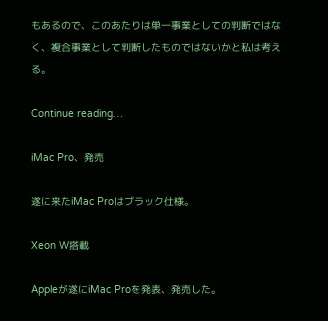もあるので、このあたりは単一事業としての判断ではなく、複合事業として判断したものではないかと私は考える。

Continue reading…

iMac Pro、発売

遂に来たiMac Proはブラック仕様。

Xeon W搭載

Appleが遂にiMac Proを発表、発売した。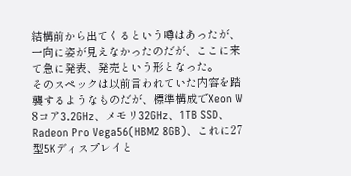結構前から出てくるという噂はあったが、一向に姿が見えなかったのだが、ここに来て急に発表、発売という形となった。
そのスペックは以前言われていた内容を踏襲するようなものだが、標準構成でXeon W 8コア3.2GHz、メモリ32GHz、1TB SSD、Radeon Pro Vega56(HBM2 8GB)、これに27型5Kディスプレイと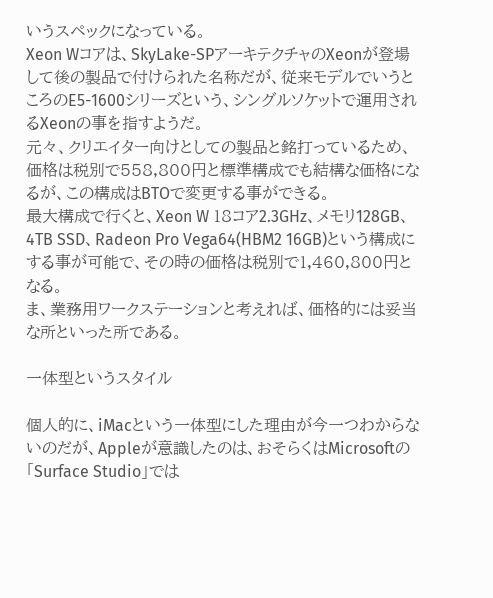いうスペックになっている。
Xeon Wコアは、SkyLake-SPアーキテクチャのXeonが登場して後の製品で付けられた名称だが、従来モデルでいうところのE5-1600シリーズという、シングルソケットで運用されるXeonの事を指すようだ。
元々、クリエイター向けとしての製品と銘打っているため、価格は税別で558,800円と標準構成でも結構な価格になるが、この構成はBTOで変更する事ができる。
最大構成で行くと、Xeon W 18コア2.3GHz、メモリ128GB、4TB SSD、Radeon Pro Vega64(HBM2 16GB)という構成にする事が可能で、その時の価格は税別で1,460,800円となる。
ま、業務用ワークステーションと考えれば、価格的には妥当な所といった所である。

一体型というスタイル

個人的に、iMacという一体型にした理由が今一つわからないのだが、Appleが意識したのは、おそらくはMicrosoftの「Surface Studio」では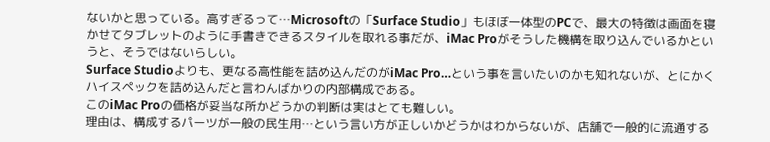ないかと思っている。高すぎるって…Microsoftの「Surface Studio」もほぼ一体型のPCで、最大の特徴は画面を寝かせてタブレットのように手書きできるスタイルを取れる事だが、iMac Proがそうした機構を取り込んでいるかというと、そうではないらしい。
Surface Studioよりも、更なる高性能を詰め込んだのがiMac Pro…という事を言いたいのかも知れないが、とにかくハイスペックを詰め込んだと言わんばかりの内部構成である。
このiMac Proの価格が妥当な所かどうかの判断は実はとても難しい。
理由は、構成するパーツが一般の民生用…という言い方が正しいかどうかはわからないが、店舗で一般的に流通する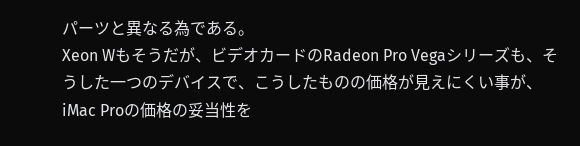パーツと異なる為である。
Xeon Wもそうだが、ビデオカードのRadeon Pro Vegaシリーズも、そうした一つのデバイスで、こうしたものの価格が見えにくい事が、iMac Proの価格の妥当性を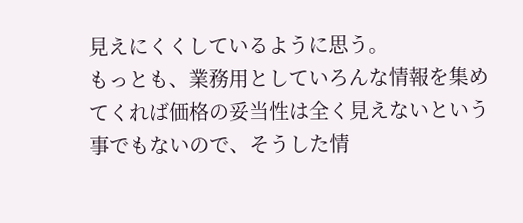見えにくくしているように思う。
もっとも、業務用としていろんな情報を集めてくれば価格の妥当性は全く見えないという事でもないので、そうした情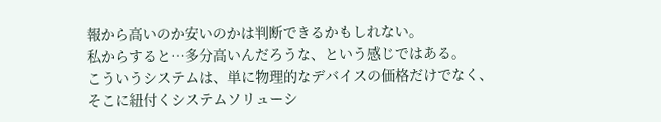報から高いのか安いのかは判断できるかもしれない。
私からすると…多分高いんだろうな、という感じではある。
こういうシステムは、単に物理的なデバイスの価格だけでなく、そこに紐付くシステムソリューシ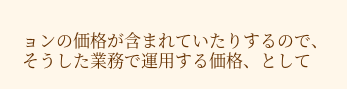ョンの価格が含まれていたりするので、そうした業務で運用する価格、として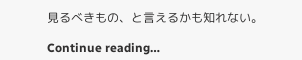見るべきもの、と言えるかも知れない。

Continue reading…